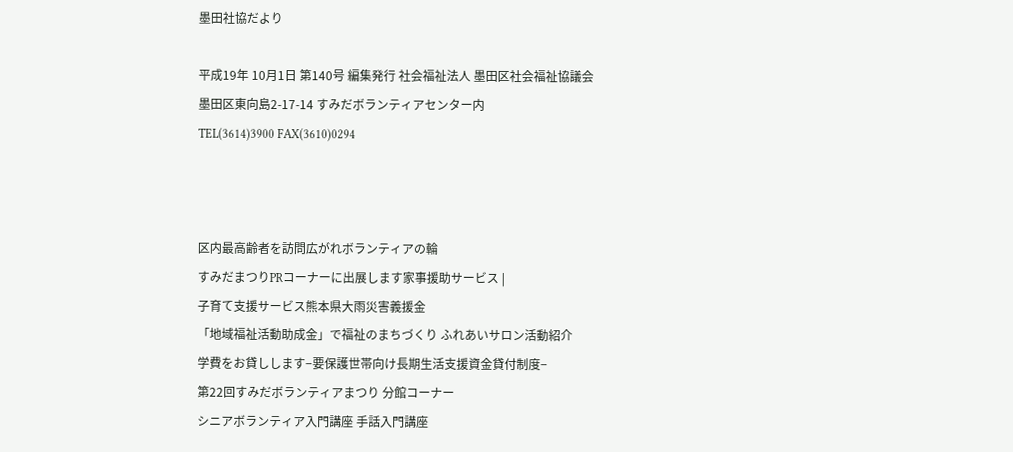墨田社協だより

平成19年 10月1日 第140号 編集発行 社会福祉法人 墨田区社会福祉協議会
墨田区東向島2-17-14 すみだボランティアセンター内
TEL(3614)3900 FAX(3610)0294



区内最高齢者を訪問広がれボランティアの輪
すみだまつりPRコーナーに出展します家事援助サービス |
子育て支援サービス熊本県大雨災害義援金
「地域福祉活動助成金」で福祉のまちづくり ふれあいサロン活動紹介
学費をお貸しします−要保護世帯向け長期生活支援資金貸付制度−
第22回すみだボランティアまつり 分館コーナー
シニアボランティア入門講座 手話入門講座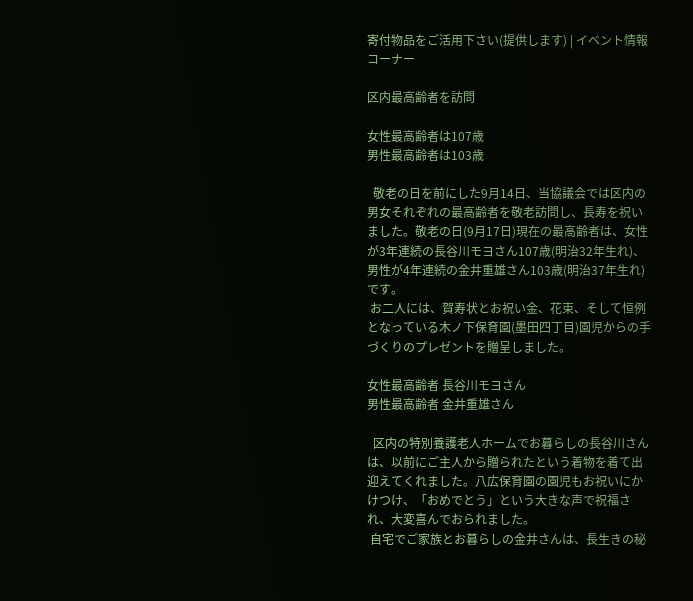寄付物品をご活用下さい(提供します) | イベント情報コーナー

区内最高齢者を訪問

女性最高齢者は107歳
男性最高齢者は103歳

  敬老の日を前にした9月14日、当協議会では区内の男女それぞれの最高齢者を敬老訪問し、長寿を祝いました。敬老の日(9月17日)現在の最高齢者は、女性が3年連続の長谷川モヨさん107歳(明治32年生れ)、男性が4年連続の金井重雄さん103歳(明治37年生れ)です。
 お二人には、賀寿状とお祝い金、花束、そして恒例となっている木ノ下保育園(墨田四丁目)園児からの手づくりのプレゼントを贈呈しました。

女性最高齢者 長谷川モヨさん
男性最高齢者 金井重雄さん

  区内の特別養護老人ホームでお暮らしの長谷川さんは、以前にご主人から贈られたという着物を着て出迎えてくれました。八広保育園の園児もお祝いにかけつけ、「おめでとう」という大きな声で祝福され、大変喜んでおられました。
 自宅でご家族とお暮らしの金井さんは、長生きの秘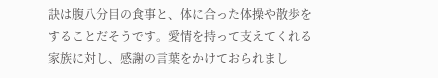訣は腹八分目の食事と、体に合った体操や散歩をすることだそうです。愛情を持って支えてくれる家族に対し、感謝の言葉をかけておられまし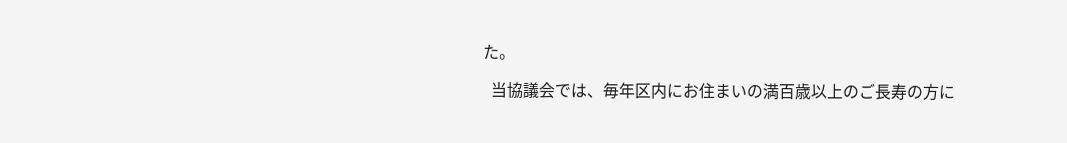た。

  当協議会では、毎年区内にお住まいの満百歳以上のご長寿の方に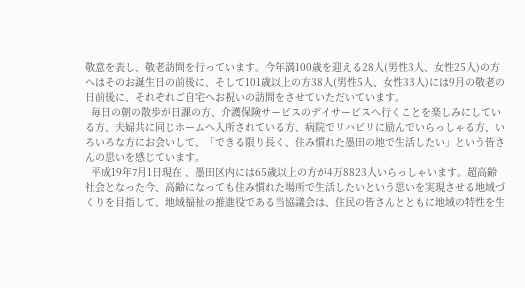敬意を表し、敬老訪問を行っています。今年満100歳を迎える28人(男性3人、女性25人)の方へはそのお誕生日の前後に、そして101歳以上の方38人(男性5人、女性33人)には9月の敬老の日前後に、それぞれご自宅へお祝いの訪問をさせていただいています。
  毎日の朝の散歩が日課の方、介護保険サービスのデイサービスへ行くことを楽しみにしている方、夫婦共に同じホームへ入所されている方、病院でリハビリに励んでいらっしゃる方、いろいろな方にお会いして、「できる限り長く、住み慣れた墨田の地で生活したい」という皆さんの思いを感じています。
  平成19年7月1日現在 、墨田区内には65歳以上の方が4万8823人いらっしゃいます。超高齢社会となった今、高齢になっても住み慣れた場所で生活したいという思いを実現させる地域づくりを目指して、地域福祉の推進役である当協議会は、住民の皆さんとともに地域の特性を生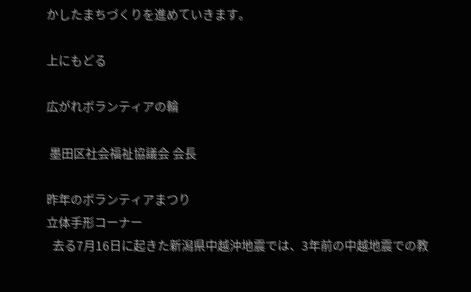かしたまちづくりを進めていきます。

上にもどる

広がれボランティアの輪

 墨田区社会福祉協議会 会長

昨年のボランティアまつり
立体手形コーナー
  去る7月16日に起きた新潟県中越沖地震では、3年前の中越地震での教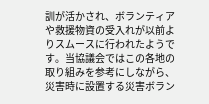訓が活かされ、ボランティアや救援物資の受入れが以前よりスムースに行われたようです。当協議会ではこの各地の取り組みを参考にしながら、災害時に設置する災害ボラン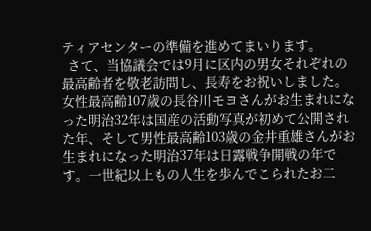ティアセンターの準備を進めてまいります。
  さて、当協議会では9月に区内の男女それぞれの最高齢者を敬老訪問し、長寿をお祝いしました。女性最高齢107歳の長谷川モヨさんがお生まれになった明治32年は国産の活動写真が初めて公開された年、そして男性最高齢103歳の金井重雄さんがお生まれになった明治37年は日露戦争開戦の年です。一世紀以上もの人生を歩んでこられたお二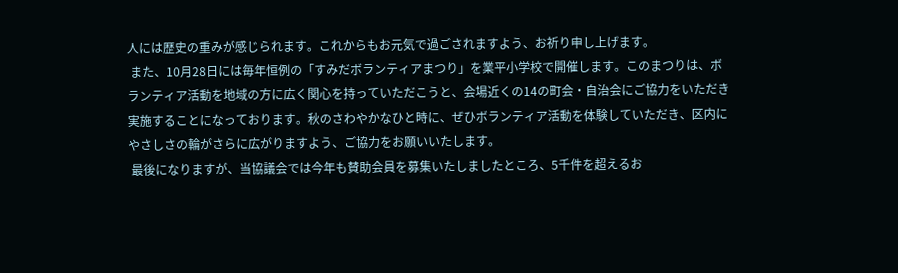人には歴史の重みが感じられます。これからもお元気で過ごされますよう、お祈り申し上げます。
 また、10月28日には毎年恒例の「すみだボランティアまつり」を業平小学校で開催します。このまつりは、ボランティア活動を地域の方に広く関心を持っていただこうと、会場近くの14の町会・自治会にご協力をいただき実施することになっております。秋のさわやかなひと時に、ぜひボランティア活動を体験していただき、区内にやさしさの輪がさらに広がりますよう、ご協力をお願いいたします。
 最後になりますが、当協議会では今年も賛助会員を募集いたしましたところ、5千件を超えるお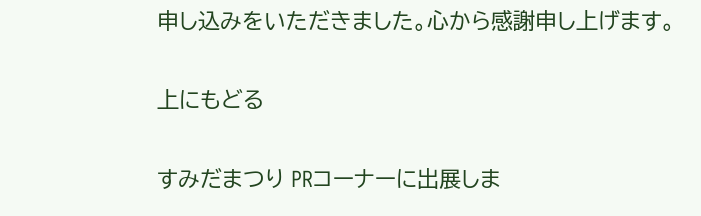申し込みをいただきました。心から感謝申し上げます。

上にもどる

すみだまつり PRコーナーに出展しま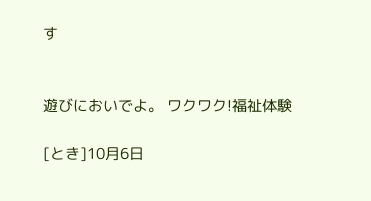す


遊びにおいでよ。 ワクワク!福祉体験

[とき]10月6日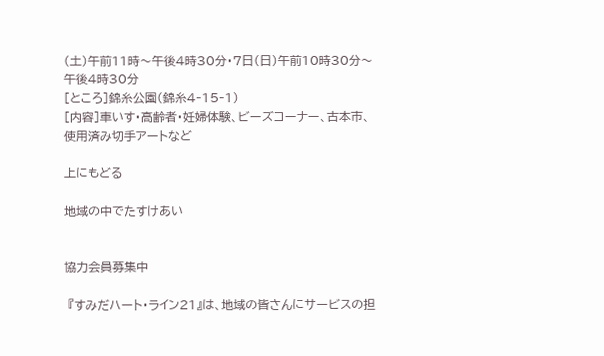(土)午前11時〜午後4時30分・7日(日)午前10時30分〜午後4時30分
[ところ]錦糸公園(錦糸4‐15‐1)
[内容]車いす・高齢者・妊婦体験、ビーズコーナー、古本市、使用済み切手アートなど

上にもどる

地域の中でたすけあい


協力会員募集中

 『すみだハート・ライン21』は、地域の皆さんにサービスの担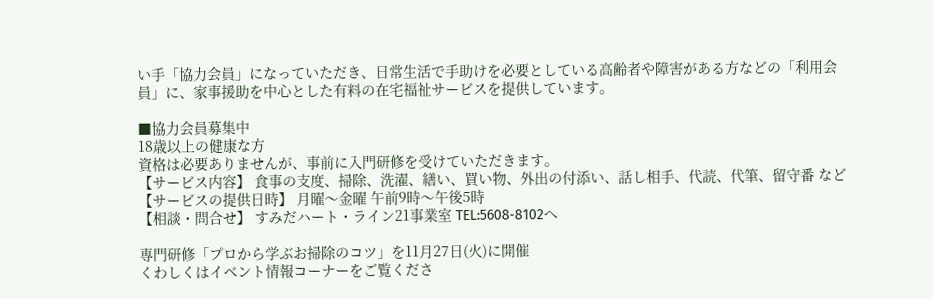い手「協力会員」になっていただき、日常生活で手助けを必要としている高齢者や障害がある方などの「利用会員」に、家事援助を中心とした有料の在宅福祉サービスを提供しています。

■協力会員募集中
18歳以上の健康な方
資格は必要ありませんが、事前に入門研修を受けていただきます。
【サービス内容】 食事の支度、掃除、洗濯、繕い、買い物、外出の付添い、話し相手、代読、代筆、留守番 など
【サービスの提供日時】 月曜〜金曜 午前9時〜午後5時
【相談・問合せ】 すみだハート・ライン21事業室 TEL:5608‐8102へ

専門研修「プロから学ぶお掃除のコツ」を11月27日(火)に開催
くわしくはイベント情報コーナーをご覧くださ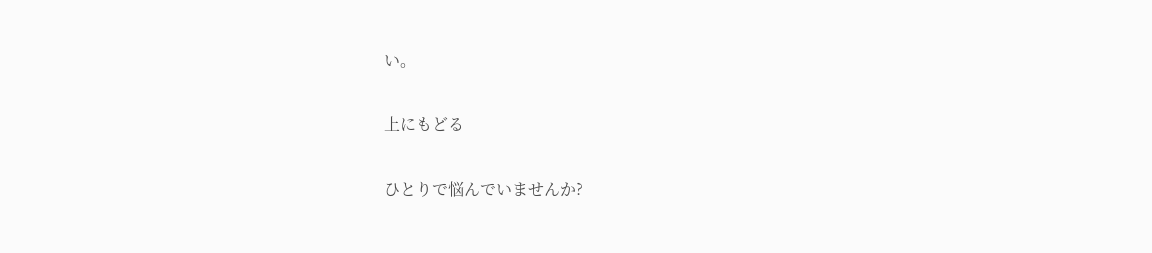い。

上にもどる

ひとりで悩んでいませんか?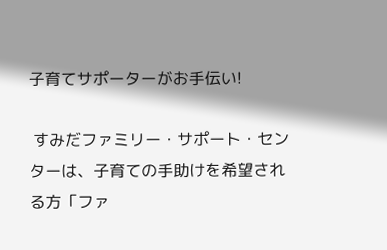子育てサポーターがお手伝い!

 すみだファミリー・サポート・センターは、子育ての手助けを希望される方「ファ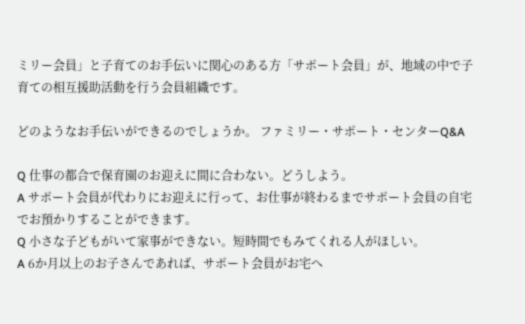ミリー会員」と子育てのお手伝いに関心のある方「サポート会員」が、地域の中で子育ての相互援助活動を行う会員組織です。

どのようなお手伝いができるのでしょうか。 ファミリー・サポート・センターQ&A

Q 仕事の都合で保育園のお迎えに間に合わない。どうしよう。
A サポート会員が代わりにお迎えに行って、お仕事が終わるまでサポート会員の自宅でお預かりすることができます。
Q 小さな子どもがいて家事ができない。短時間でもみてくれる人がほしい。
A 6か月以上のお子さんであれば、サポート会員がお宅へ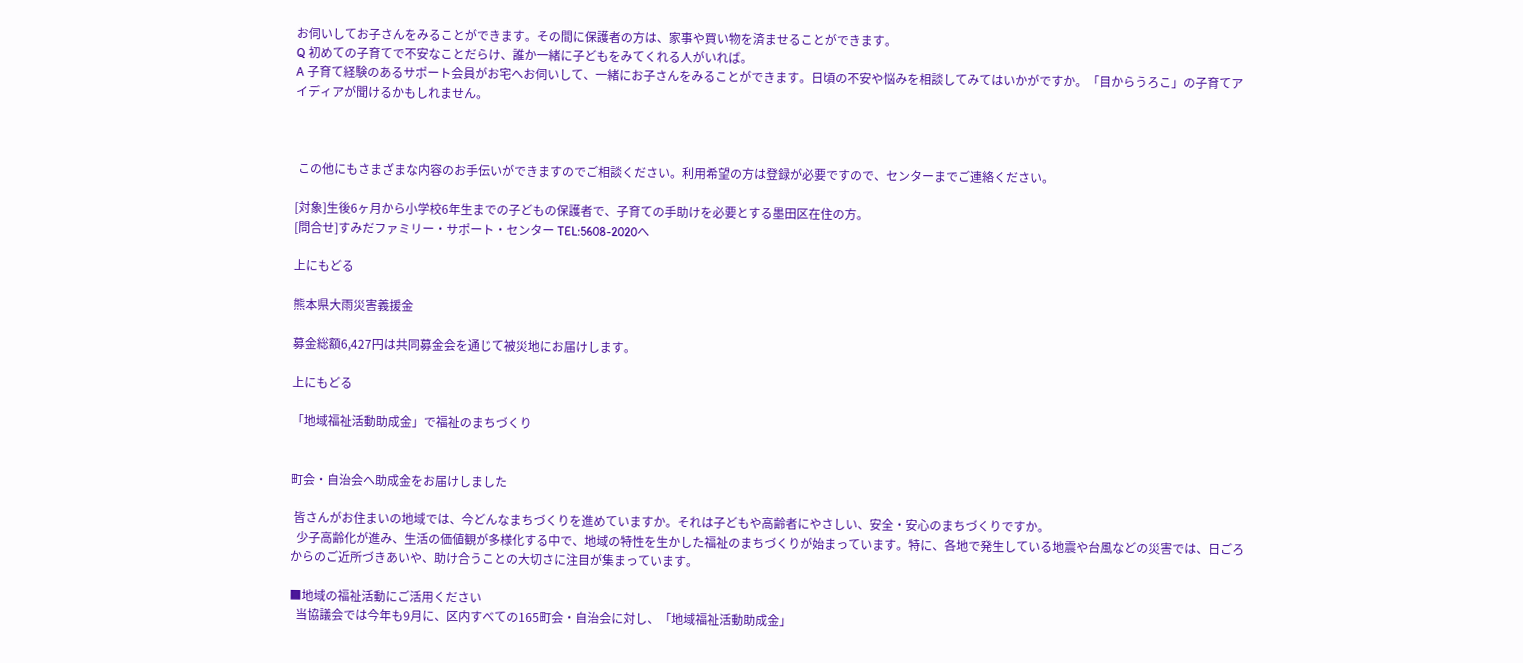お伺いしてお子さんをみることができます。その間に保護者の方は、家事や買い物を済ませることができます。
Q 初めての子育てで不安なことだらけ、誰か一緒に子どもをみてくれる人がいれば。
A 子育て経験のあるサポート会員がお宅へお伺いして、一緒にお子さんをみることができます。日頃の不安や悩みを相談してみてはいかがですか。「目からうろこ」の子育てアイディアが聞けるかもしれません。



 この他にもさまざまな内容のお手伝いができますのでご相談ください。利用希望の方は登録が必要ですので、センターまでご連絡ください。

[対象]生後6ヶ月から小学校6年生までの子どもの保護者で、子育ての手助けを必要とする墨田区在住の方。
[問合せ]すみだファミリー・サポート・センター TEL:5608-2020へ

上にもどる

熊本県大雨災害義援金

募金総額6,427円は共同募金会を通じて被災地にお届けします。

上にもどる

「地域福祉活動助成金」で福祉のまちづくり


町会・自治会へ助成金をお届けしました

 皆さんがお住まいの地域では、今どんなまちづくりを進めていますか。それは子どもや高齢者にやさしい、安全・安心のまちづくりですか。
  少子高齢化が進み、生活の価値観が多様化する中で、地域の特性を生かした福祉のまちづくりが始まっています。特に、各地で発生している地震や台風などの災害では、日ごろからのご近所づきあいや、助け合うことの大切さに注目が集まっています。

■地域の福祉活動にご活用ください
  当協議会では今年も9月に、区内すべての165町会・自治会に対し、「地域福祉活動助成金」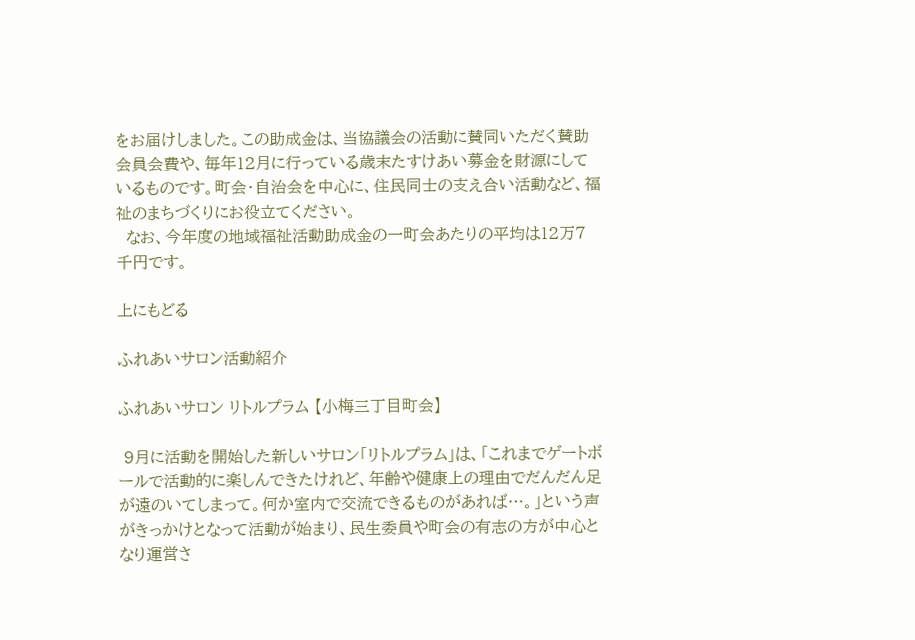をお届けしました。この助成金は、当協議会の活動に賛同いただく賛助会員会費や、毎年12月に行っている歳末たすけあい募金を財源にしているものです。町会・自治会を中心に、住民同士の支え合い活動など、福祉のまちづくりにお役立てください。
  なお、今年度の地域福祉活動助成金の一町会あたりの平均は12万7千円です。

上にもどる

ふれあいサロン活動紹介

ふれあいサロン リトルプラム 【小梅三丁目町会】

 9月に活動を開始した新しいサロン「リトルプラム」は、「これまでゲートボールで活動的に楽しんできたけれど、年齢や健康上の理由でだんだん足が遠のいてしまって。何か室内で交流できるものがあれば…。」という声がきっかけとなって活動が始まり、民生委員や町会の有志の方が中心となり運営さ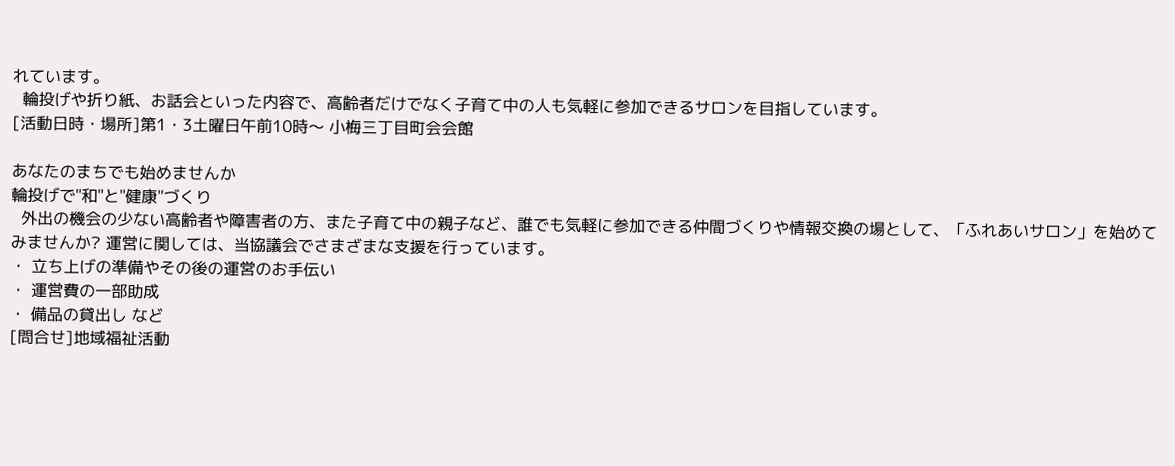れています。
  輪投げや折り紙、お話会といった内容で、高齢者だけでなく子育て中の人も気軽に参加できるサロンを目指しています。
[活動日時・場所]第1・3土曜日午前10時〜 小梅三丁目町会会館

あなたのまちでも始めませんか
輪投げで"和"と"健康"づくり
  外出の機会の少ない高齢者や障害者の方、また子育て中の親子など、誰でも気軽に参加できる仲間づくりや情報交換の場として、「ふれあいサロン」を始めてみませんか? 運営に関しては、当協議会でさまざまな支援を行っています。
・ 立ち上げの準備やその後の運営のお手伝い
・ 運営費の一部助成
・ 備品の貸出し など
[問合せ]地域福祉活動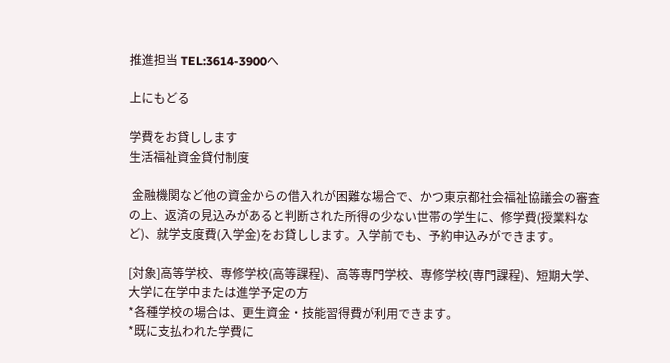推進担当 TEL:3614‐3900へ

上にもどる

学費をお貸しします
生活福祉資金貸付制度

 金融機関など他の資金からの借入れが困難な場合で、かつ東京都社会福祉協議会の審査の上、返済の見込みがあると判断された所得の少ない世帯の学生に、修学費(授業料など)、就学支度費(入学金)をお貸しします。入学前でも、予約申込みができます。

[対象]高等学校、専修学校(高等課程)、高等専門学校、専修学校(専門課程)、短期大学、大学に在学中または進学予定の方
*各種学校の場合は、更生資金・技能習得費が利用できます。
*既に支払われた学費に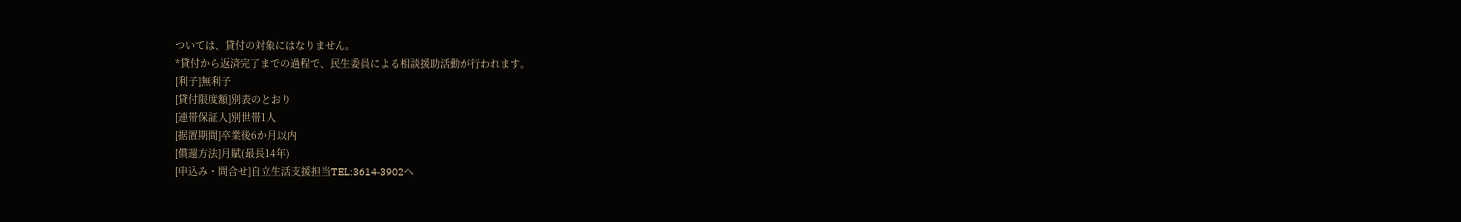ついては、貸付の対象にはなりません。
*貸付から返済完了までの過程で、民生委員による相談援助活動が行われます。
[利子]無利子
[貸付限度額]別表のとおり
[連帯保証人]別世帯1人
[据置期間]卒業後6か月以内
[償還方法]月賦(最長14年)
[申込み・問合せ]自立生活支援担当TEL:3614‐3902へ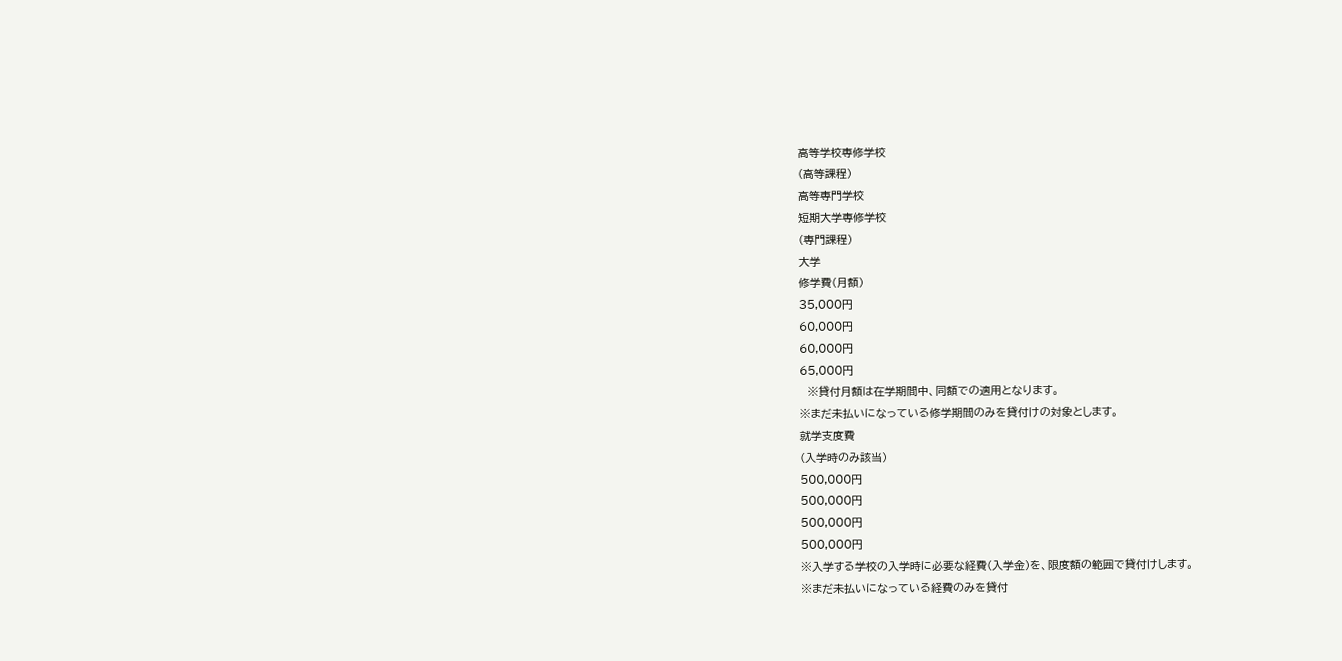高等学校専修学校
(高等課程)
高等専門学校
短期大学専修学校
(専門課程)
大学
修学費(月額)
35,000円
60,000円
60,000円
65,000円
  ※貸付月額は在学期間中、同額での適用となります。
※まだ未払いになっている修学期間のみを貸付けの対象とします。
就学支度費
(入学時のみ該当)
500,000円
500,000円
500,000円
500,000円
※入学する学校の入学時に必要な経費(入学金)を、限度額の範囲で貸付けします。
※まだ未払いになっている経費のみを貸付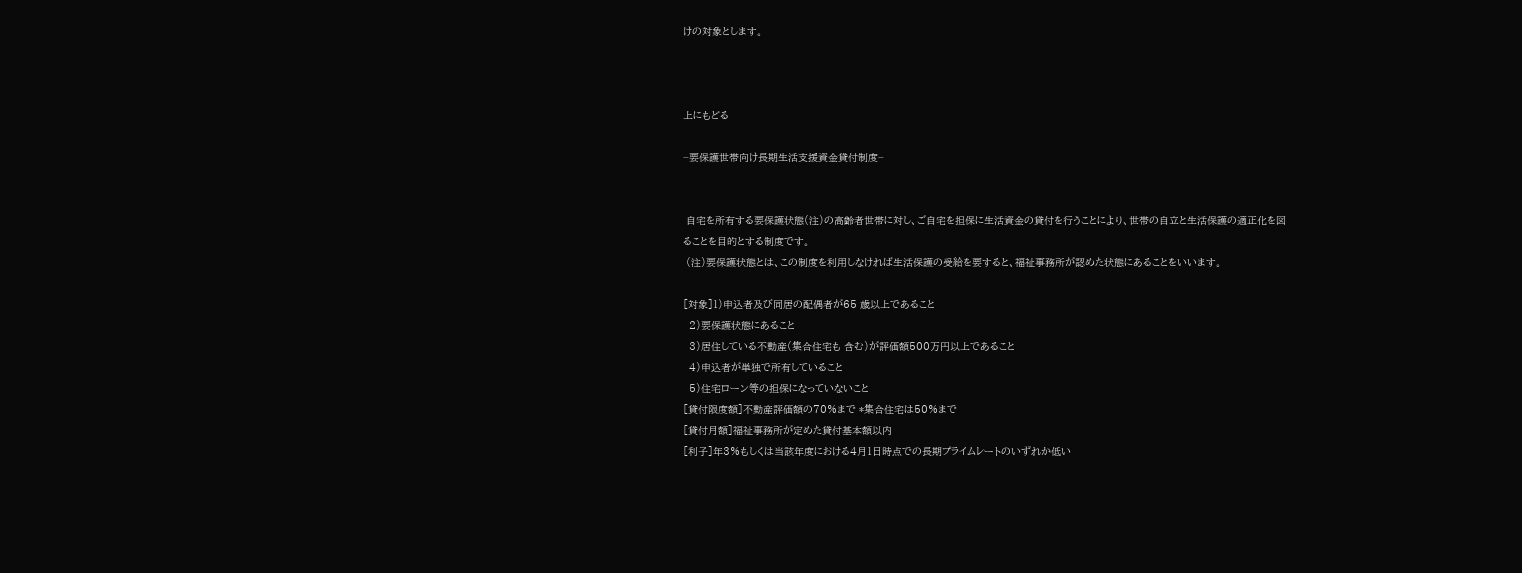けの対象とします。



上にもどる

−要保護世帯向け長期生活支援資金貸付制度−


 自宅を所有する要保護状態(注)の高齢者世帯に対し、ご自宅を担保に生活資金の貸付を行うことにより、世帯の自立と生活保護の適正化を図ることを目的とする制度です。
 (注)要保護状態とは、この制度を利用しなければ生活保護の受給を要すると、福祉事務所が認めた状態にあることをいいます。

[対象]1)申込者及び同居の配偶者が65 歳以上であること
  2)要保護状態にあること
  3)居住している不動産(集合住宅も 含む)が評価額500万円以上であること
  4)申込者が単独で所有していること
  5)住宅ローン等の担保になっていないこと
[貸付限度額]不動産評価額の70%まで *集合住宅は50%まで
[貸付月額]福祉事務所が定めた貸付基本額以内
[利子]年3%もしくは当該年度における4月1日時点での長期プライムレートのいずれか低い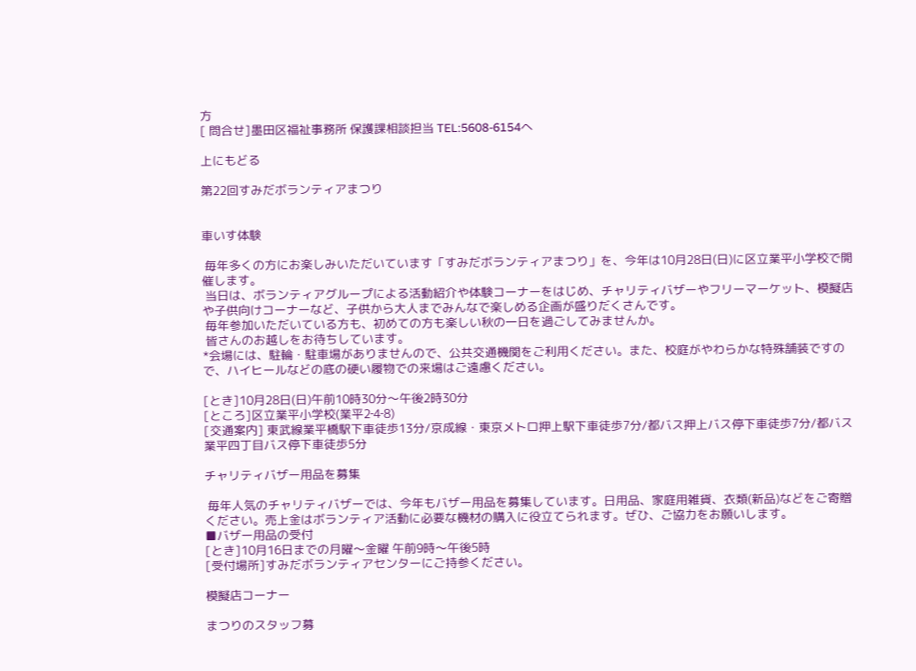方
[ 問合せ]墨田区福祉事務所 保護課相談担当 TEL:5608‐6154へ

上にもどる

第22回すみだボランティアまつり


車いす体験

 毎年多くの方にお楽しみいただいています「すみだボランティアまつり」を、今年は10月28日(日)に区立業平小学校で開催します。
 当日は、ボランティアグループによる活動紹介や体験コーナーをはじめ、チャリティバザーやフリーマーケット、模擬店や子供向けコーナーなど、子供から大人までみんなで楽しめる企画が盛りだくさんです。
 毎年参加いただいている方も、初めての方も楽しい秋の一日を過ごしてみませんか。
 皆さんのお越しをお待ちしています。
*会場には、駐輪・駐車場がありませんので、公共交通機関をご利用ください。また、校庭がやわらかな特殊舗装ですので、ハイヒールなどの底の硬い履物での来場はご遠慮ください。

[とき]10月28日(日)午前10時30分〜午後2時30分
[ところ]区立業平小学校(業平2‐4‐8)
[交通案内] 東武線業平橋駅下車徒歩13分/京成線・東京メトロ押上駅下車徒歩7分/都バス押上バス停下車徒歩7分/都バス業平四丁目バス停下車徒歩5分

チャリティバザー用品を募集

 毎年人気のチャリティバザーでは、今年もバザー用品を募集しています。日用品、家庭用雑貨、衣類(新品)などをご寄贈ください。売上金はボランティア活動に必要な機材の購入に役立てられます。ぜひ、ご協力をお願いします。
■バザー用品の受付
[とき]10月16日までの月曜〜金曜 午前9時〜午後5時
[受付場所]すみだボランティアセンターにご持参ください。

模擬店コーナー

まつりのスタッフ募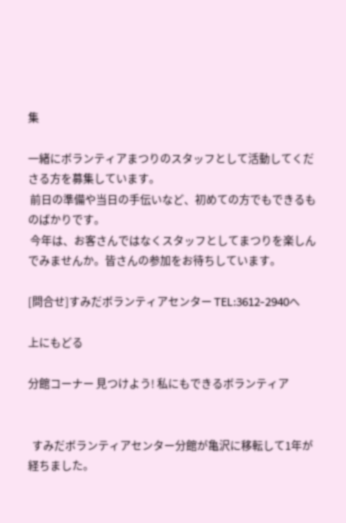集

一緒にボランティアまつりのスタッフとして活動してくださる方を募集しています。
 前日の準備や当日の手伝いなど、初めての方でもできるものばかりです。
 今年は、お客さんではなくスタッフとしてまつりを楽しんでみませんか。皆さんの参加をお待ちしています。

[問合せ]すみだボランティアセンター TEL:3612‐2940へ

上にもどる

分館コーナー 見つけよう! 私にもできるボランティア


  すみだボランティアセンター分館が亀沢に移転して1年が経ちました。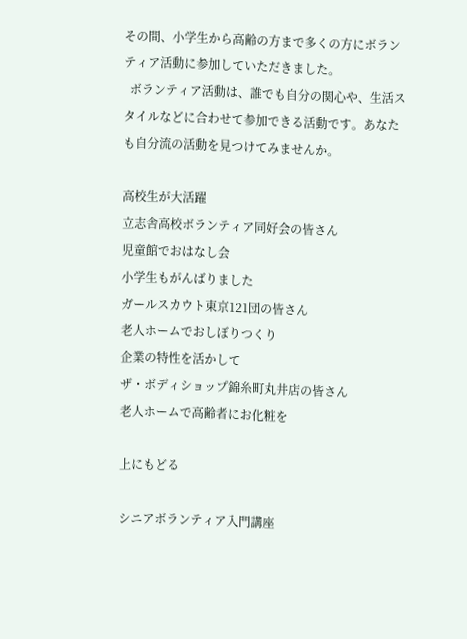その間、小学生から高齢の方まで多くの方にボランティア活動に参加していただきました。
  ボランティア活動は、誰でも自分の関心や、生活スタイルなどに合わせて参加できる活動です。あなたも自分流の活動を見つけてみませんか。

高校生が大活躍
立志舎高校ボランティア同好会の皆さん
児童館でおはなし会
小学生もがんばりました
ガールスカウト東京121団の皆さん
老人ホームでおしぼりつくり
企業の特性を活かして
ザ・ボディショップ錦糸町丸井店の皆さん
老人ホームで高齢者にお化粧を

上にもどる

シニアボランティア入門講座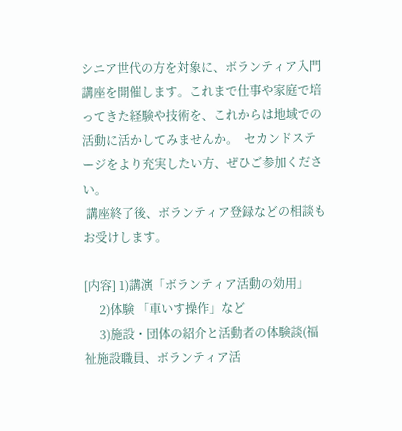シニア世代の方を対象に、ボランティア入門講座を開催します。これまで仕事や家庭で培ってきた経験や技術を、これからは地域での活動に活かしてみませんか。  セカンドステージをより充実したい方、ぜひご参加ください。
 講座終了後、ボランティア登録などの相談もお受けします。

[内容] 1)講演「ボランティア活動の効用」
     2)体験 「車いす操作」など
     3)施設・団体の紹介と活動者の体験談(福祉施設職員、ボランティア活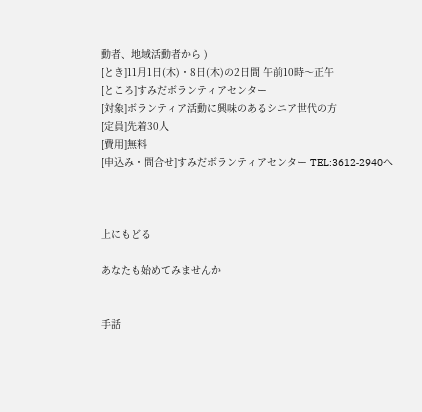動者、地域活動者から )
[とき]11月1日(木)・8日(木)の2日間 午前10時〜正午
[ところ]すみだボランティアセンター
[対象]ボランティア活動に興味のあるシニア世代の方
[定員]先着30人
[費用]無料
[申込み・問合せ]すみだボランティアセンター TEL:3612‐2940へ



上にもどる

あなたも始めてみませんか


手話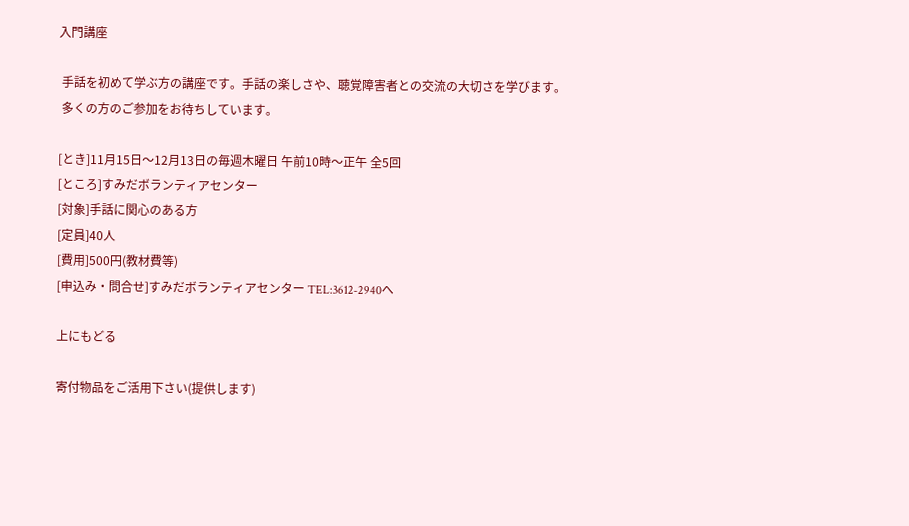入門講座

 手話を初めて学ぶ方の講座です。手話の楽しさや、聴覚障害者との交流の大切さを学びます。
 多くの方のご参加をお待ちしています。

[とき]11月15日〜12月13日の毎週木曜日 午前10時〜正午 全5回
[ところ]すみだボランティアセンター
[対象]手話に関心のある方
[定員]40人
[費用]500円(教材費等)
[申込み・問合せ]すみだボランティアセンター TEL:3612‐2940へ

上にもどる

寄付物品をご活用下さい(提供します)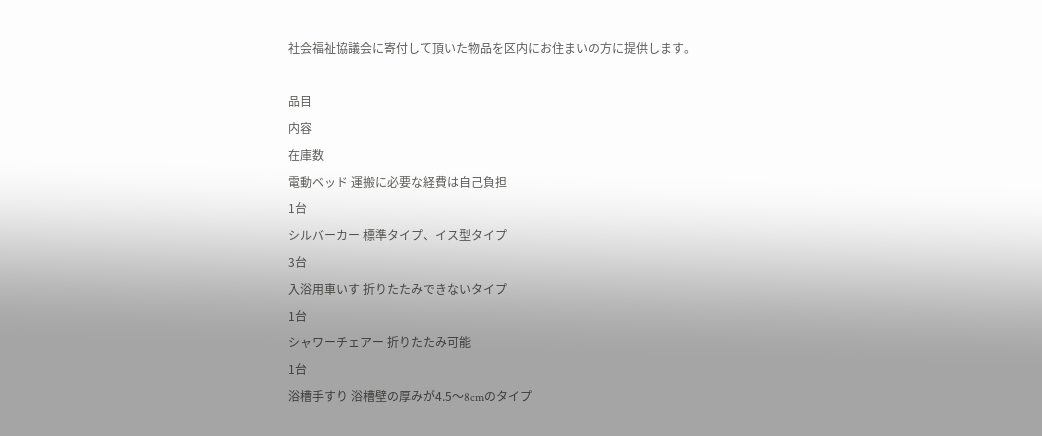社会福祉協議会に寄付して頂いた物品を区内にお住まいの方に提供します。

品目
内容
在庫数
電動ベッド 運搬に必要な経費は自己負担
1台
シルバーカー 標準タイプ、イス型タイプ
3台
入浴用車いす 折りたたみできないタイプ
1台
シャワーチェアー 折りたたみ可能
1台
浴槽手すり 浴槽壁の厚みが4.5〜8cmのタイプ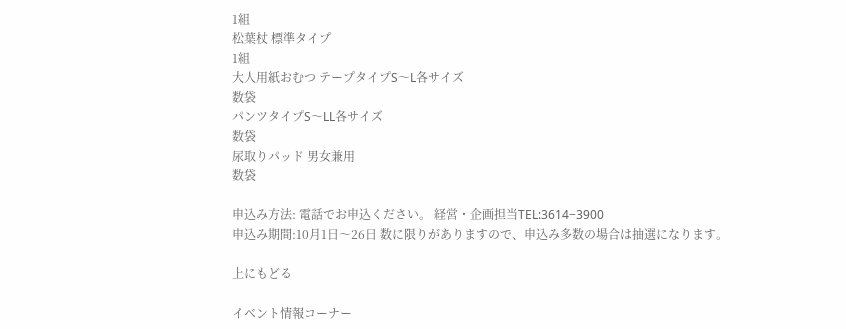1組
松葉杖 標準タイプ
1組
大人用紙おむつ テープタイプS〜L各サイズ
数袋
パンツタイプS〜LL各サイズ
数袋
尿取りパッド 男女兼用
数袋

申込み方法: 電話でお申込ください。 経営・企画担当TEL:3614−3900
申込み期間:10月1日〜26日 数に限りがありますので、申込み多数の場合は抽選になります。

上にもどる

イベント情報コーナー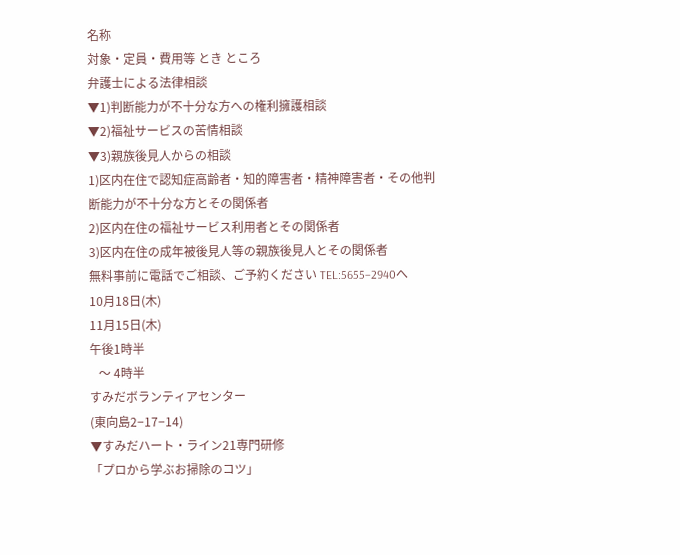名称
対象・定員・費用等 とき ところ
弁護士による法律相談
▼1)判断能力が不十分な方への権利擁護相談
▼2)福祉サービスの苦情相談
▼3)親族後見人からの相談
1)区内在住で認知症高齢者・知的障害者・精神障害者・その他判断能力が不十分な方とその関係者
2)区内在住の福祉サービス利用者とその関係者
3)区内在住の成年被後見人等の親族後見人とその関係者
無料事前に電話でご相談、ご予約ください TEL:5655−2940へ
10月18日(木)
11月15日(木)
午後1時半
   〜 4時半
すみだボランティアセンター
(東向島2−17−14)
▼すみだハート・ライン21専門研修
「プロから学ぶお掃除のコツ」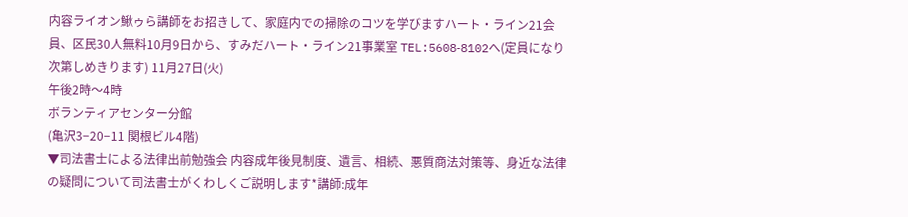内容ライオン鰍ゥら講師をお招きして、家庭内での掃除のコツを学びますハート・ライン21会員、区民30人無料10月9日から、すみだハート・ライン21事業室 TEL:5608‐8102へ(定員になり次第しめきります) 11月27日(火)
午後2時〜4時
ボランティアセンター分館
(亀沢3−20−11 関根ビル4階)
▼司法書士による法律出前勉強会 内容成年後見制度、遺言、相続、悪質商法対策等、身近な法律の疑問について司法書士がくわしくご説明します*講師:成年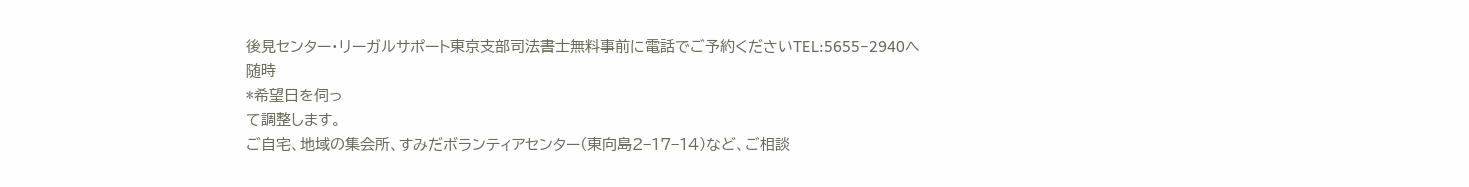後見センター・リーガルサポート東京支部司法書士無料事前に電話でご予約くださいTEL:5655−2940へ   随時
*希望日を伺っ
て調整します。
ご自宅、地域の集会所、すみだボランティアセンター(東向島2−17−14)など、ご相談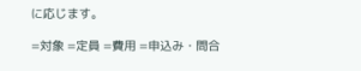に応じます。

=対象 =定員 =費用 =申込み・問合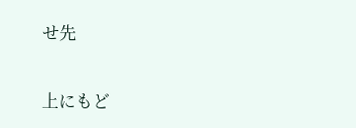せ先

上にもど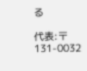る

代表:〒131-0032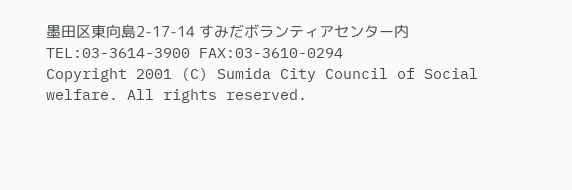墨田区東向島2-17-14 すみだボランティアセンター内
TEL:03-3614-3900 FAX:03-3610-0294
Copyright 2001 (C) Sumida City Council of Social welfare. All rights reserved.